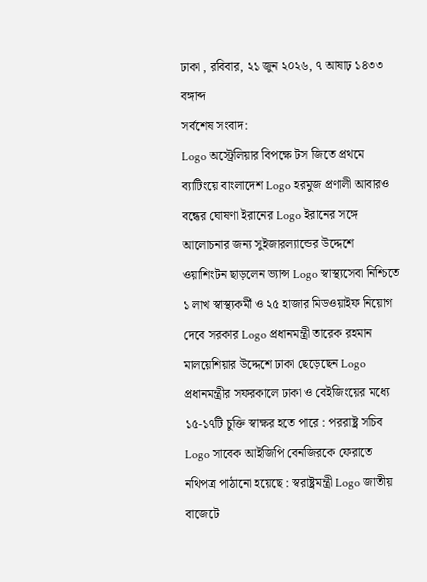ঢাকা , রবিবার, ২১ জুন ২০২৬, ৭ আষাঢ় ১৪৩৩ বঙ্গাব্দ
সর্বশেষ সংবাদ:
Logo অস্ট্রেলিয়ার বিপক্ষে টস জিতে প্রথমে ব্যাটিংয়ে বাংলাদেশ Logo হরমুজ প্রণালী আবারও বন্ধের ঘোষণা ইরানের Logo ইরানের সঙ্গে আলোচনার জন্য সুইজারল্যান্ডের উদ্দেশে ওয়াশিংটন ছাড়লেন ভ্যান্স Logo স্বাস্থ্যসেবা নিশ্চিতে ১ লাখ স্বাস্থ্যকর্মী ও ২৫ হাজার মিডওয়াইফ নিয়োগ দেবে সরকার Logo প্রধানমন্ত্রী তারেক রহমান মালয়েশিয়ার উদ্দেশে ঢাকা ছেড়েছেন Logo প্রধানমন্ত্রীর সফরকালে ঢাকা ও বেইজিংয়ের মধ্যে ১৫-১৭টি চুক্তি স্বাক্ষর হতে পারে : পররাষ্ট্র সচিব Logo সাবেক আইজিপি বেনজিরকে ফেরাতে নথিপত্র পাঠানো হয়েছে : স্বরাষ্ট্রমন্ত্রী Logo জাতীয় বাজেটে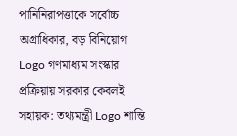পানিনিরাপত্তাকে সর্বোচ্চ অগ্রাধিকার, বড় বিনিয়োগ Logo গণমাধ্যম সংস্কার প্রক্রিয়ায় সরকার কেবলই সহায়ক: তথ্যমন্ত্রী Logo শান্তি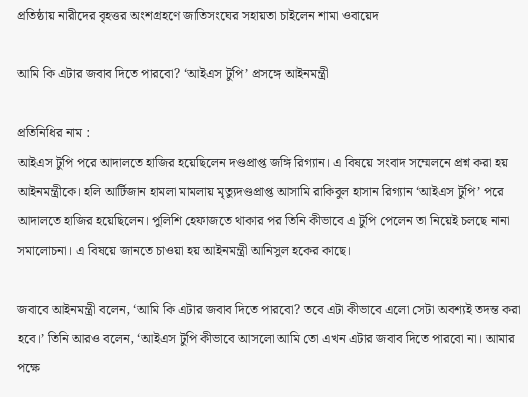প্রতিষ্ঠায় নারীদের বৃহত্তর অংশগ্রহণে জাতিসংঘের সহায়তা চাইলেন শামা ওবায়েদ

আমি কি এটার জবাব দিতে পারবো? ‘আইএস টুপি’ প্রসঙ্গে আইনমন্ত্রী

প্রতিনিধির নাম :
আইএস টুপি পরে আদালতে হাজির হয়েছিলেন দণ্ডপ্রাপ্ত জঙ্গি রিগ্যান। এ বিষয়ে সংবাদ সম্মেলনে প্রশ্ন করা হয় আইনমন্ত্রীকে। হলি আর্টিজান হামলা মামলায় মৃত্যুদণ্ডপ্রাপ্ত আসামি রাকিবুল হাসান রিগ্যান ‘আইএস টুপি’ পরে আদালতে হাজির হয়েছিলেন। পুলিশি হেফাজতে থাকার পর তিনি কীভাবে এ টুপি পেলেন তা নিয়েই চলছে নানা সমালোচনা। এ বিষয়ে জানতে চাওয়া হয় আইনমন্ত্রী আনিসুল হকের কাছে।

জবাবে আইনমন্ত্রী বলেন, ‘আমি কি এটার জবাব দিতে পারবো? তবে এটা কীভাবে এলো সেটা অবশ্যই তদন্ত করা হবে।’ তিনি আরও বলেন, ‘আইএস টুপি কীভাবে আসলো আমি তো এখন এটার জবাব দিতে পারবো না। আমার পক্ষে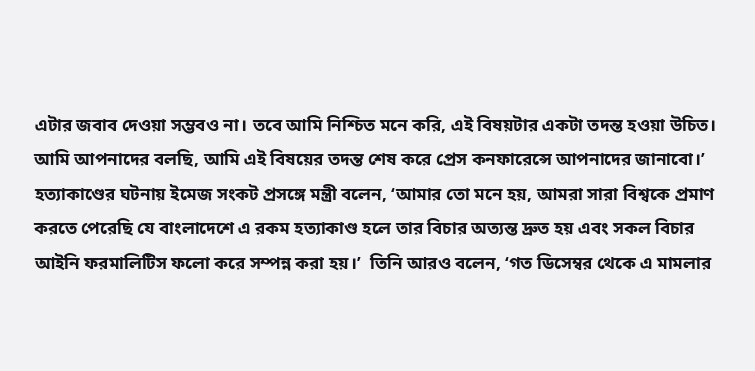এটার জবাব দেওয়া সম্ভবও না। তবে আমি নিশ্চিত মনে করি, এই বিষয়টার একটা তদন্ত হওয়া উচিত। আমি আপনাদের বলছি, আমি এই বিষয়ের তদন্ত শেষ করে প্রেস কনফারেন্সে আপনাদের জানাবো।’ হত্যাকাণ্ডের ঘটনায় ইমেজ সংকট প্রসঙ্গে মন্ত্রী বলেন, ‘আমার তো মনে হয়, আমরা সারা বিশ্বকে প্রমাণ করতে পেরেছি যে বাংলাদেশে এ রকম হত্যাকাণ্ড হলে তার বিচার অত্যন্ত দ্রুত হয় এবং সকল বিচার আইনি ফরমালিটিস ফলো করে সম্পন্ন করা হয়।’  তিনি আরও বলেন, ‘গত ডিসেম্বর থেকে এ মামলার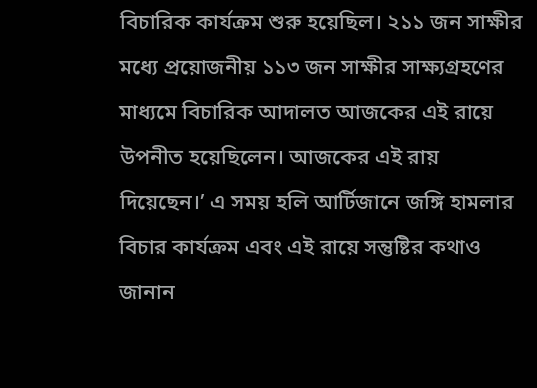বিচারিক কার্যক্রম শুরু হয়েছিল। ২১১ জন সাক্ষীর মধ্যে প্রয়োজনীয় ১১৩ জন সাক্ষীর সাক্ষ্যগ্রহণের মাধ্যমে বিচারিক আদালত আজকের এই রায়ে উপনীত হয়েছিলেন। আজকের এই রায় দিয়েছেন।’ এ সময় হলি আর্টিজানে জঙ্গি হামলার বিচার কার্যক্রম এবং এই রায়ে সন্তুষ্টির কথাও জানান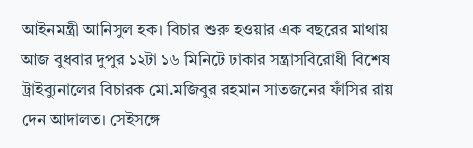আইনমন্ত্রী আনিসুল হক। বিচার শুরু হওয়ার এক বছরের মাথায় আজ বুধবার দুপুর ১২টা ১৬ মিনিটে ঢাকার সন্ত্রাসবিরোধী বিশেষ ট্রাইব্যুনালের বিচারক মো.মজিবুর রহমান সাতজনের ফাঁসির রায় দেন আদালত। সেইসঙ্গে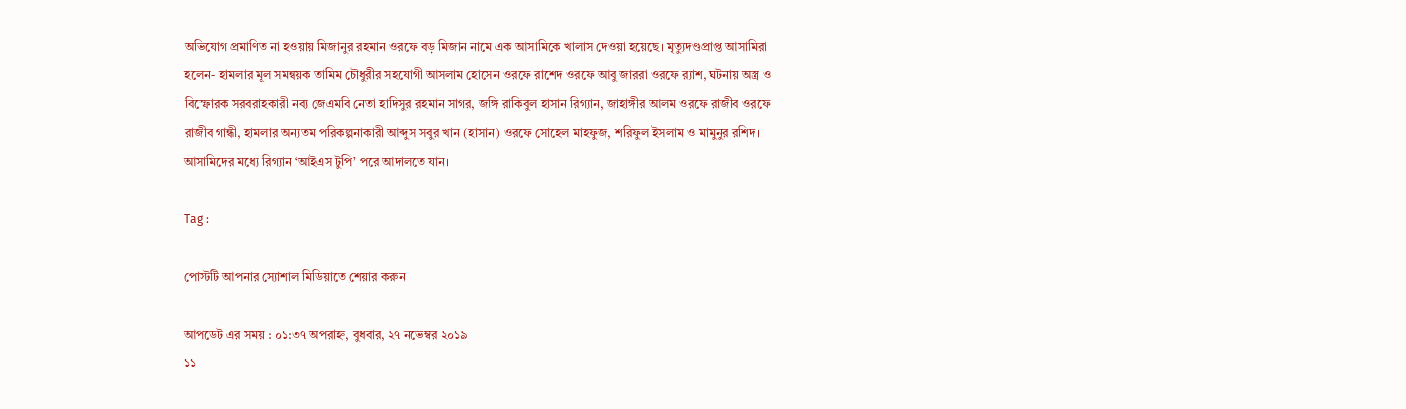অভিযোগ প্রমাণিত না হওয়ায় মিজানুর রহমান ওরফে বড় মিজান নামে এক আসামিকে খালাস দেওয়া হয়েছে। মৃত্যুদণ্ডপ্রাপ্ত আসামিরা হলেন- হামলার মূল সমন্বয়ক তামিম চৌধুরীর সহযোগী আসলাম হোসেন ওরফে রাশেদ ওরফে আবু জাররা ওরফে র‍্যাশ, ঘটনায় অস্ত্র ও বিস্ফোরক সরবরাহকারী নব্য জেএমবি নেতা হাদিসুর রহমান সাগর, জঙ্গি রাকিবুল হাসান রিগ্যান, জাহাঙ্গীর আলম ওরফে রাজীব ওরফে রাজীব গান্ধী, হামলার অন্যতম পরিকল্পনাকারী আব্দুস সবুর খান (হাসান) ওরফে সোহেল মাহফুজ, শরিফুল ইসলাম ও মামুনুর রশিদ। আসামিদের মধ্যে রিগ্যান ‘আইএস টুপি’ পরে আদালতে যান।

Tag :

পোস্টটি আপনার স্যোশাল মিডিয়াতে শেয়ার করুন

আপডেট এর সময় : ০১:৩৭ অপরাহ্ন, বুধবার, ২৭ নভেম্বর ২০১৯
১১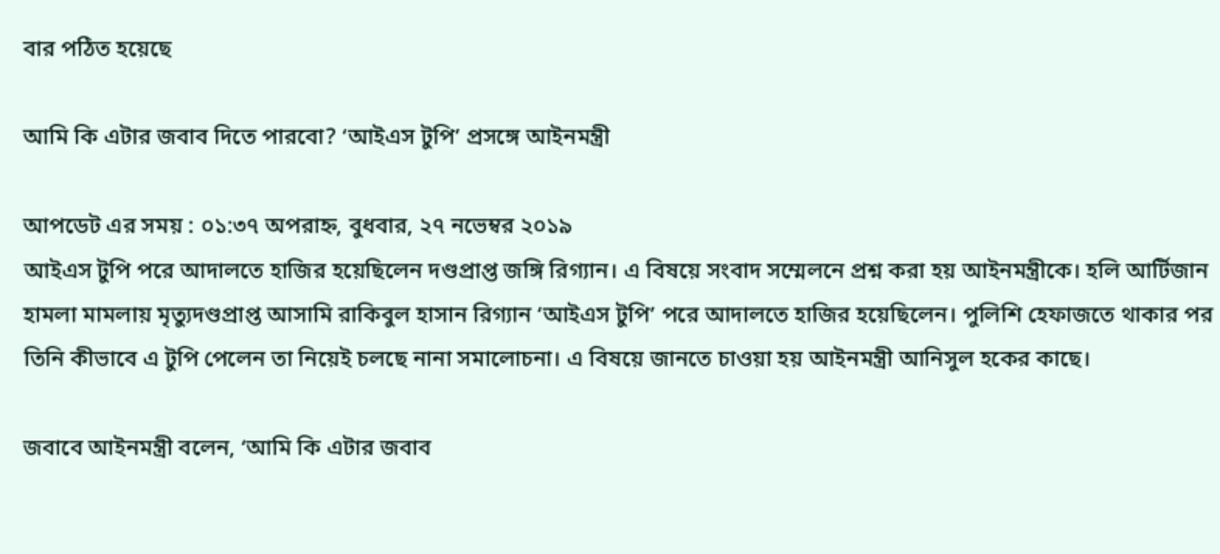বার পঠিত হয়েছে

আমি কি এটার জবাব দিতে পারবো? ‘আইএস টুপি’ প্রসঙ্গে আইনমন্ত্রী

আপডেট এর সময় : ০১:৩৭ অপরাহ্ন, বুধবার, ২৭ নভেম্বর ২০১৯
আইএস টুপি পরে আদালতে হাজির হয়েছিলেন দণ্ডপ্রাপ্ত জঙ্গি রিগ্যান। এ বিষয়ে সংবাদ সম্মেলনে প্রশ্ন করা হয় আইনমন্ত্রীকে। হলি আর্টিজান হামলা মামলায় মৃত্যুদণ্ডপ্রাপ্ত আসামি রাকিবুল হাসান রিগ্যান ‘আইএস টুপি’ পরে আদালতে হাজির হয়েছিলেন। পুলিশি হেফাজতে থাকার পর তিনি কীভাবে এ টুপি পেলেন তা নিয়েই চলছে নানা সমালোচনা। এ বিষয়ে জানতে চাওয়া হয় আইনমন্ত্রী আনিসুল হকের কাছে।

জবাবে আইনমন্ত্রী বলেন, ‘আমি কি এটার জবাব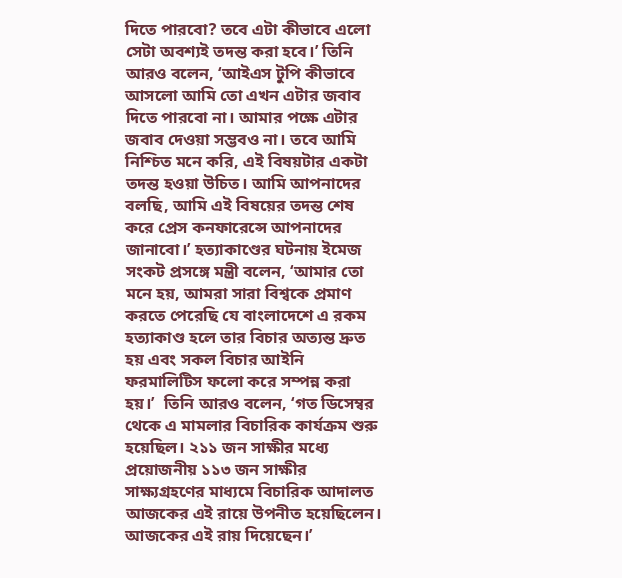দিতে পারবো? তবে এটা কীভাবে এলো সেটা অবশ্যই তদন্ত করা হবে।’ তিনি আরও বলেন, ‘আইএস টুপি কীভাবে আসলো আমি তো এখন এটার জবাব দিতে পারবো না। আমার পক্ষে এটার জবাব দেওয়া সম্ভবও না। তবে আমি নিশ্চিত মনে করি, এই বিষয়টার একটা তদন্ত হওয়া উচিত। আমি আপনাদের বলছি, আমি এই বিষয়ের তদন্ত শেষ করে প্রেস কনফারেন্সে আপনাদের জানাবো।’ হত্যাকাণ্ডের ঘটনায় ইমেজ সংকট প্রসঙ্গে মন্ত্রী বলেন, ‘আমার তো মনে হয়, আমরা সারা বিশ্বকে প্রমাণ করতে পেরেছি যে বাংলাদেশে এ রকম হত্যাকাণ্ড হলে তার বিচার অত্যন্ত দ্রুত হয় এবং সকল বিচার আইনি ফরমালিটিস ফলো করে সম্পন্ন করা হয়।’  তিনি আরও বলেন, ‘গত ডিসেম্বর থেকে এ মামলার বিচারিক কার্যক্রম শুরু হয়েছিল। ২১১ জন সাক্ষীর মধ্যে প্রয়োজনীয় ১১৩ জন সাক্ষীর সাক্ষ্যগ্রহণের মাধ্যমে বিচারিক আদালত আজকের এই রায়ে উপনীত হয়েছিলেন। আজকের এই রায় দিয়েছেন।’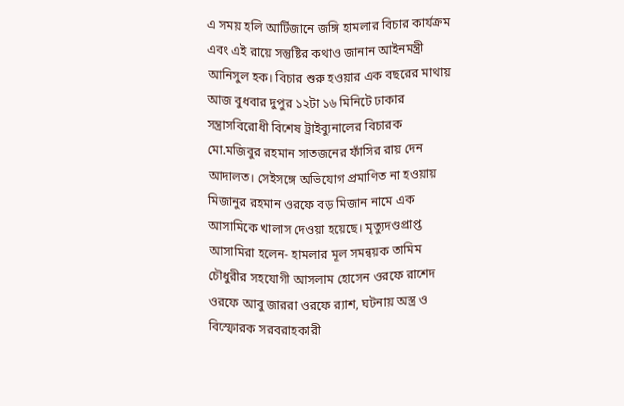এ সময় হলি আর্টিজানে জঙ্গি হামলার বিচার কার্যক্রম এবং এই রায়ে সন্তুষ্টির কথাও জানান আইনমন্ত্রী আনিসুল হক। বিচার শুরু হওয়ার এক বছরের মাথায় আজ বুধবার দুপুর ১২টা ১৬ মিনিটে ঢাকার সন্ত্রাসবিরোধী বিশেষ ট্রাইব্যুনালের বিচারক মো.মজিবুর রহমান সাতজনের ফাঁসির রায় দেন আদালত। সেইসঙ্গে অভিযোগ প্রমাণিত না হওয়ায় মিজানুর রহমান ওরফে বড় মিজান নামে এক আসামিকে খালাস দেওয়া হয়েছে। মৃত্যুদণ্ডপ্রাপ্ত আসামিরা হলেন- হামলার মূল সমন্বয়ক তামিম চৌধুরীর সহযোগী আসলাম হোসেন ওরফে রাশেদ ওরফে আবু জাররা ওরফে র‍্যাশ, ঘটনায় অস্ত্র ও বিস্ফোরক সরবরাহকারী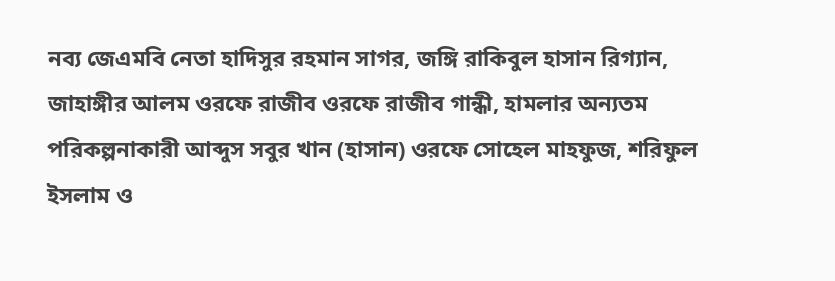নব্য জেএমবি নেতা হাদিসুর রহমান সাগর, জঙ্গি রাকিবুল হাসান রিগ্যান, জাহাঙ্গীর আলম ওরফে রাজীব ওরফে রাজীব গান্ধী, হামলার অন্যতম পরিকল্পনাকারী আব্দুস সবুর খান (হাসান) ওরফে সোহেল মাহফুজ, শরিফুল ইসলাম ও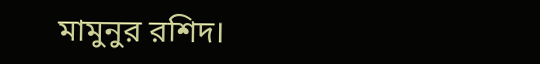মামুনুর রশিদ।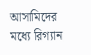আসামিদের মধ্যে রিগ্যান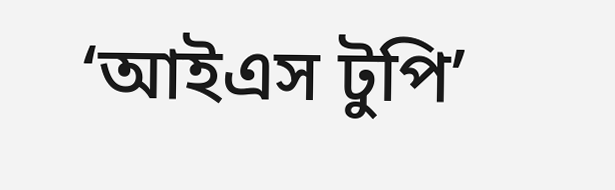‘আইএস টুপি’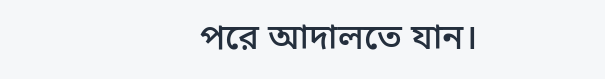পরে আদালতে যান।